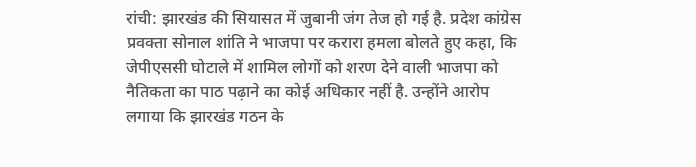रांची: झारखंड की सियासत में जुबानी जंग तेज हो गई है. प्रदेश कांग्रेस प्रवक्ता सोनाल शांति ने भाजपा पर करारा हमला बोलते हुए कहा, कि जेपीएससी घोटाले में शामिल लोगों को शरण देने वाली भाजपा को नैतिकता का पाठ पढ़ाने का कोई अधिकार नहीं है. उन्होंने आरोप लगाया कि झारखंड गठन के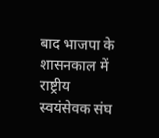बाद भाजपा के शासनकाल में राष्ट्रीय स्वयंसेवक संघ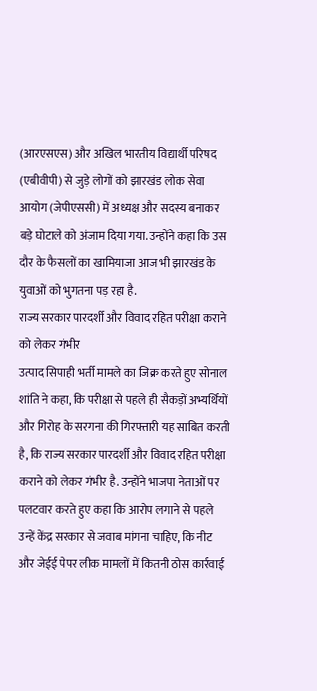(आरएसएस) और अखिल भारतीय विद्यार्थी परिषद (एबीवीपी) से जुड़े लोगों को झारखंड लोक सेवा आयोग (जेपीएससी) में अध्यक्ष और सदस्य बनाकर बड़े घोटाले को अंजाम दिया गया. उन्होंने कहा कि उस दौर के फैसलों का खामियाजा आज भी झारखंड के युवाओं को भुगतना पड़ रहा है.
राज्य सरकार पारदर्शी और विवाद रहित परीक्षा कराने को लेकर गंभीर
उत्पाद सिपाही भर्ती मामले का जिक्र करते हुए सोनाल शांति ने कहा, कि परीक्षा से पहले ही सैकड़ों अभ्यर्थियों और गिरोह के सरगना की गिरफ्तारी यह साबित करती है, कि राज्य सरकार पारदर्शी और विवाद रहित परीक्षा कराने को लेकर गंभीर है. उन्होंने भाजपा नेताओं पर पलटवार करते हुए कहा कि आरोप लगाने से पहले उन्हें केंद्र सरकार से जवाब मांगना चाहिए, कि नीट और जेईई पेपर लीक मामलों में कितनी ठोस कार्रवाई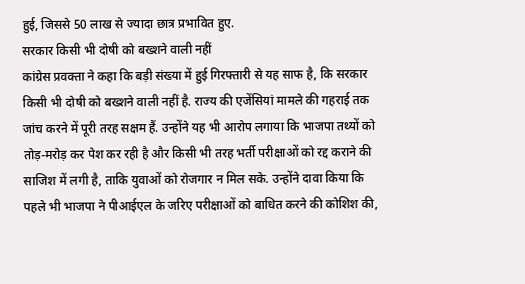हुई, जिससे 50 लाख से ज्यादा छात्र प्रभावित हुए.
सरकार किसी भी दोषी को बख्शने वाली नहीं
कांग्रेस प्रवक्ता ने कहा कि बड़ी संख्या में हुई गिरफ्तारी से यह साफ है, कि सरकार किसी भी दोषी को बख्शने वाली नहीं है. राज्य की एजेंसियां मामले की गहराई तक जांच करने में पूरी तरह सक्षम हैं. उन्होंने यह भी आरोप लगाया कि भाजपा तथ्यों को तोड़-मरोड़ कर पेश कर रही है और किसी भी तरह भर्ती परीक्षाओं को रद्द कराने की साजिश में लगी है, ताकि युवाओं को रोजगार न मिल सके. उन्होंने दावा किया कि पहले भी भाजपा ने पीआईएल के जरिए परीक्षाओं को बाधित करने की कोशिश की,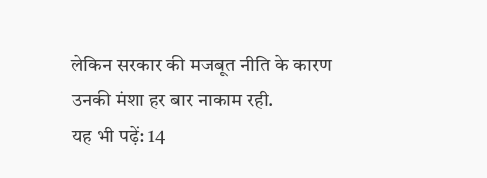लेकिन सरकार की मजबूत नीति के कारण उनकी मंशा हर बार नाकाम रही.
यह भी पढ़ें: 14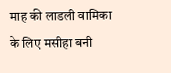माह की लाडली वामिका के लिए मसीहा बनी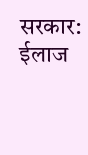सरकार: ईलाज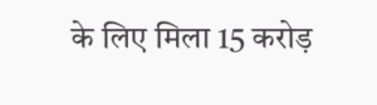के लिए मिला 15 करोड़